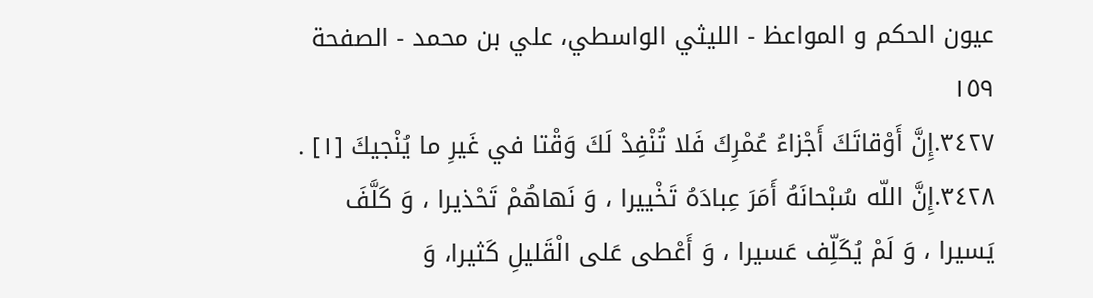عيون الحكم و المواعظ - الليثي الواسطي، علي بن محمد - الصفحة ١٥٩
٣٤٢٧.إِنَّ أَوْقاتَكَ أَجْزاءُ عُمْرِكَ فَلا تُنْفِدْ لَكَ وَقْتا في غَيرِ ما يُنْجيكَ [١] .
٣٤٢٨.إِنَّ اللّه سُبْحانَهُ أَمَرَ عِبادَهُ تَخْييرا ، وَ نَهاهُمْ تَحْذيرا ، وَ كَلَّفَ يَسيرا ، وَ لَمْ يُكَلِّف عَسيرا ، وَ أَعْطى عَلى الْقَليلِ كَثيرا، وَ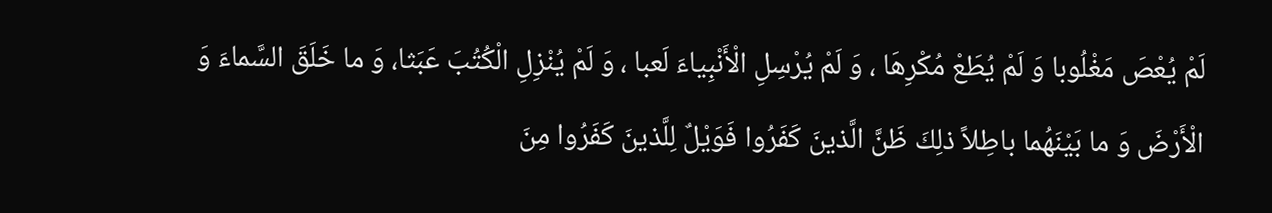لَمْ يُعْصَ مَغْلُوبا وَ لَمْ يُطَعْ مُكْرِهَا ، وَ لَمْ يُرْسِلِ الْأَنْبِياءَ لَعبا ، وَ لَمْ يُنْزِلِ الْكُتُبَ عَبَثا، وَ ما خَلَقَ السَّماءَ وَ الْأَرْضَ وَ ما بَيْنَهُما باطِلاً ذلِكَ ظَنَّ الَّذينَ كَفَرُوا فَوَيْلٌ لِلَّذينَ كَفَرُوا مِنَ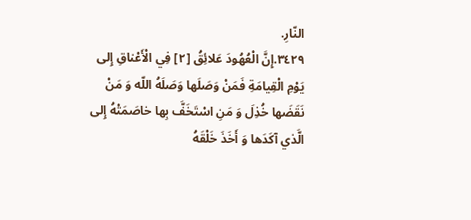النّارِ.
٣٤٢٩.إِنَّ الْعُهُودَ عَلائِقُ [٢] فِي الْأَعْناقِ إِلى يَوْمِ الْقِيامَةِ فَمَنْ وَصَلَها وَصَلَهُ اللّه وَ مَنْ نَقَضَها خُذِلَ وَ مَنِ اسْتَخَفَّ بِها خاصَمَتْهُ إِلى الَّذي آكَدَها وَ أَخَذَ خَلْقَهُ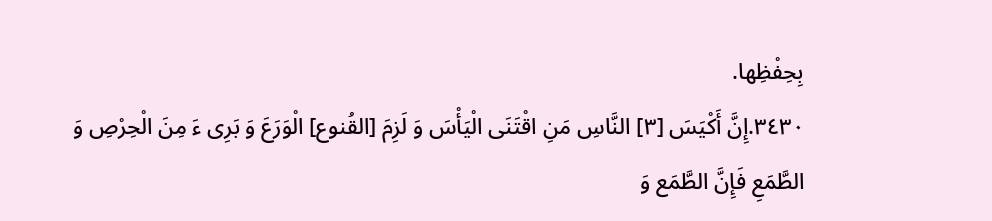بِحِفْظِها.
٣٤٣٠.إِنَّ أَكْيَسَ [٣] النَّاسِ مَنِ اقْتَنَى الْيَأْسَ وَ لَزِمَ [القُنوع] الْوَرَعَ وَ بَرِى ءَ مِنَ الْحِرْصِ وَ الطَّمَعِ فَإِنَّ الطَّمَع وَ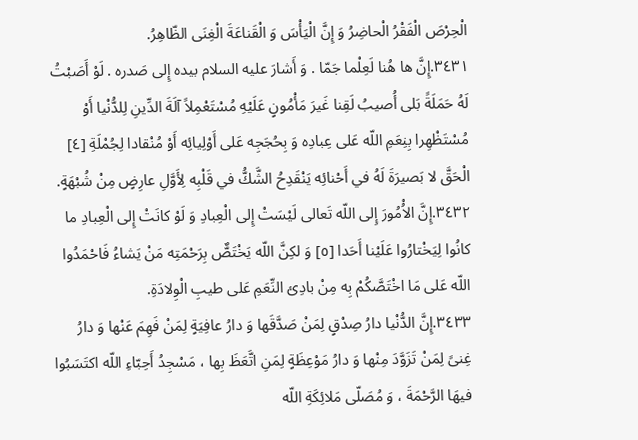الْحِرْصَ الْفَقْرُ الْحاضِرُ وَ إِنَّ الْيَأْسَ وَ الْقَناعَةَ الْغِنَى الظّاهِرُ.
٣٤٣١.إِنَّ ها هُنا لَعِلْما جَمّا . وَ أَشارَ عليه السلام بيده إِلى صَدره . لَوْ أَصَبْتُ لَهُ حَمَلَةً بَلى أُصيبُ لَقِنا غَيرَ مَأْمُونٍ عَلَيْهِ مُسْتَعْمِلاً آلَةَ الدِّينِ لِلدُّنْيا أَوْ مُسْتَظْهِرا بِنِعَمِ اللّه عَلى عِبادِه وَ بِحُجَجِه عَلى أَوْلِيائِه أَوْ مُنْقادا لِجُمْلَةِ [٤] الْحَقَّ لا بَصيرَةَ لَهُ في أَحْنائِه يَنْقَدِحُ الشَّكُّ في قَلْبِه لِأَوَّلِ عارِضٍ مِنْ شُبْهَةٍ.
٣٤٣٢.إِنَّ الاُْمُورَ إِلى اللّه تَعالى لَيْسَتْ إِلى الْعِبادِ وَ لَوْ كانَتْ إِلى الْعِبادِ ما كانُوا لِيَخْتارُوا عَلَيْنا أَحَدا [٥] وَ لكِنَّ اللّه يَخْتَصٌّ بِرَحْمَتِه مَنْ يَشاءُ فَاحْمَدُوا اللّه عَلى مَا اخْتَصَّكُمْ بِه مِنْ بادِئ النِّعَمِ عَلى طيبِ الْوِلادَةِ.
٣٤٣٣.إِنَّ الدُّنْيا دارُ صِدْقٍ لِمَنْ صَدَّقَها وَ دارُ عافِيَةٍ لِمَنْ فَهِمَ عَنْها وَ دارُ غِنىً لِمَنْ تَزَوَّدَ مِنْها وَ دارُ مَوْعِظَةٍ لِمَنِ اتَّعَظَ بِها ، مَسْجِدُ أَحِبّاءِ اللّه اكتَسَبُوا فيهَا الرَّحْمَةَ ، وَ مُصَلّى مَلائِكَةِ اللّه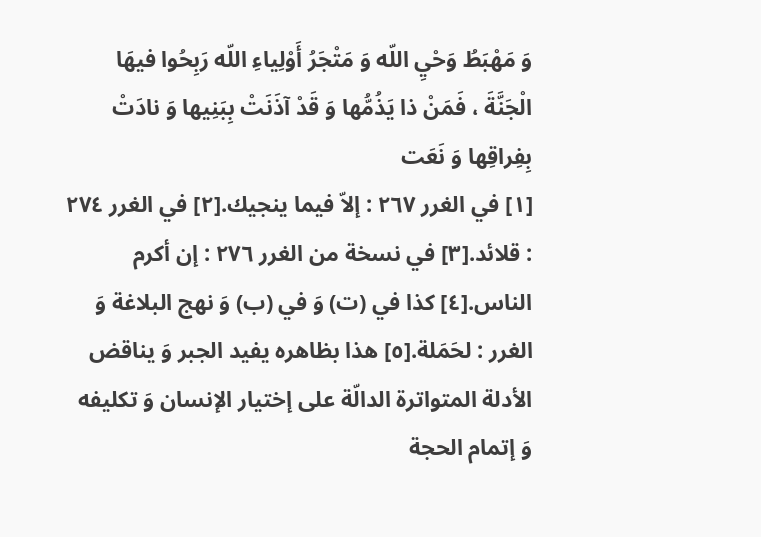وَ مَهْبَطُ وَحْيِ اللّه وَ مَتْجَرُ أَوْلِياءِ اللّه رَبِحُوا فيهَا الْجَنَّةَ ، فَمَنْ ذا يَذُمُّها وَ قَدْ آذَنَتْ بِبَنِيها وَ نادَتْ بِفِراقِها وَ نَعَت
[١] في الغرر ٢٦٧ : إلاّ فيما ينجيك.[٢] في الغرر ٢٧٤ : قلائد.[٣] في نسخة من الغرر ٢٧٦ : إن أكرم الناس.[٤] كذا في (ت) وَ في (ب) وَ نهج البلاغة وَ الغرر : لحَمَلة.[٥] هذا بظاهره يفيد الجبر وَ يناقض الأدلة المتواترة الدالّة على إختيار الإنسان وَ تكليفه وَ إتمام الحجة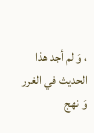، وَ لم أجد هذا الحديث في الغرر وَ نهج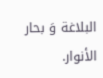البلاغة وَ بحار الأنوار.